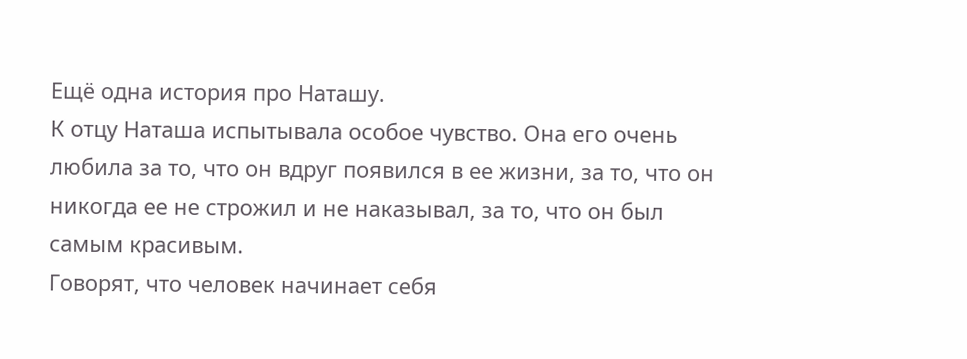Ещё одна история про Наташу.
К отцу Наташа испытывала особое чувство. Она его очень любила за то, что он вдруг появился в ее жизни, за то, что он никогда ее не строжил и не наказывал, за то, что он был самым красивым.
Говорят, что человек начинает себя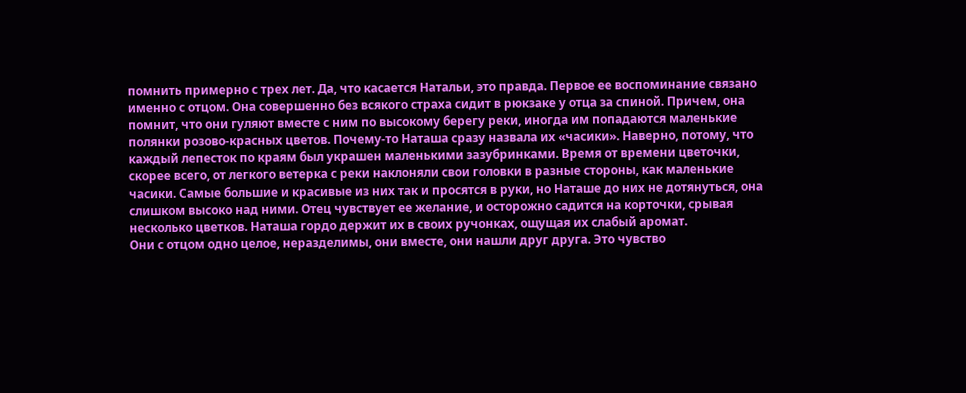помнить примерно с трех лет. Да, что касается Натальи, это правда. Первое ее воспоминание связано именно с отцом. Она совершенно без всякого страха сидит в рюкзаке у отца за спиной. Причем, она помнит, что они гуляют вместе с ним по высокому берегу реки, иногда им попадаются маленькие полянки розово-красных цветов. Почему-то Наташа сразу назвала их «часики». Наверно, потому, что каждый лепесток по краям был украшен маленькими зазубринками. Время от времени цветочки, скорее всего, от легкого ветерка с реки наклоняли свои головки в разные стороны, как маленькие часики. Самые большие и красивые из них так и просятся в руки, но Наташе до них не дотянуться, она слишком высоко над ними. Отец чувствует ее желание, и осторожно садится на корточки, срывая несколько цветков. Наташа гордо держит их в своих ручонках, ощущая их слабый аромат.
Они с отцом одно целое, неразделимы, они вместе, они нашли друг друга. Это чувство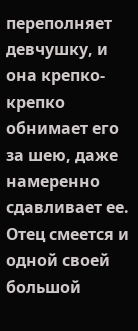переполняет девчушку, и она крепко-крепко обнимает его за шею, даже намеренно сдавливает ее. Отец смеется и одной своей большой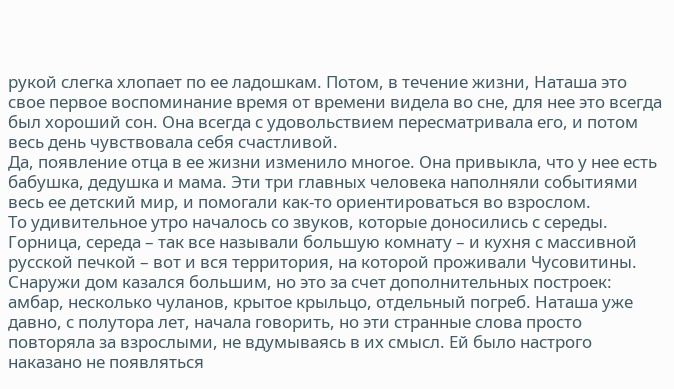рукой слегка хлопает по ее ладошкам. Потом, в течение жизни, Наташа это свое первое воспоминание время от времени видела во сне, для нее это всегда был хороший сон. Она всегда с удовольствием пересматривала его, и потом весь день чувствовала себя счастливой.
Да, появление отца в ее жизни изменило многое. Она привыкла, что у нее есть бабушка, дедушка и мама. Эти три главных человека наполняли событиями весь ее детский мир, и помогали как-то ориентироваться во взрослом.
То удивительное утро началось со звуков, которые доносились с середы. Горница, середа – так все называли большую комнату – и кухня с массивной русской печкой – вот и вся территория, на которой проживали Чусовитины. Снаружи дом казался большим, но это за счет дополнительных построек: амбар, несколько чуланов, крытое крыльцо, отдельный погреб. Наташа уже давно, с полутора лет, начала говорить, но эти странные слова просто повторяла за взрослыми, не вдумываясь в их смысл. Ей было настрого наказано не появляться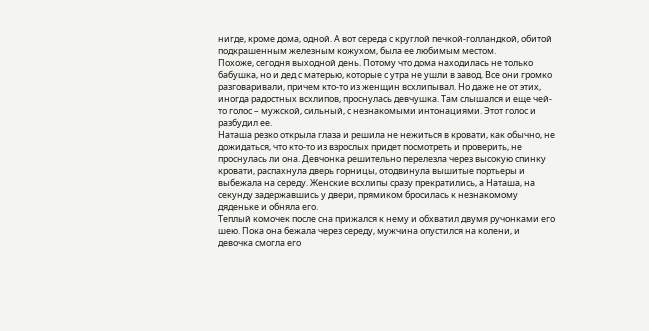нигде, кроме дома, одной. А вот середа с круглой печкой-голландкой, обитой подкрашенным железным кожухом, была ее любимым местом.
Похоже, сегодня выходной день. Потому что дома находилась не только бабушка, но и дед с матерью, которые с утра не ушли в завод. Все они громко разговаривали, причем кто-то из женщин всхлипывал. Но даже не от этих, иногда радостных всхлипов, проснулась девчушка. Там слышался и еще чей-то голос – мужской, сильный, с незнакомыми интонациями. Этот голос и разбудил ее.
Наташа резко открыла глаза и решила не нежиться в кровати, как обычно, не дожидаться, что кто-то из взрослых придет посмотреть и проверить, не проснулась ли она. Девчонка решительно перелезла через высокую спинку кровати, распахнула дверь горницы, отодвинула вышитые портьеры и выбежала на середу. Женские всхлипы сразу прекратились, а Наташа, на секунду задержавшись у двери, прямиком бросилась к незнакомому дяденьке и обняла его.
Теплый комочек после сна прижался к нему и обхватил двумя ручонками его шею. Пока она бежала через середу, мужчина опустился на колени, и девочка смогла его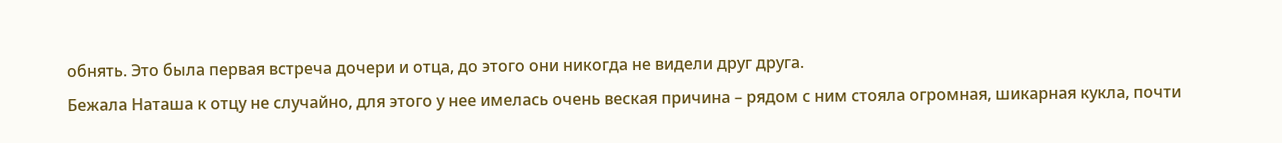обнять. Это была первая встреча дочери и отца, до этого они никогда не видели друг друга.
Бежала Наташа к отцу не случайно, для этого у нее имелась очень веская причина – рядом с ним стояла огромная, шикарная кукла, почти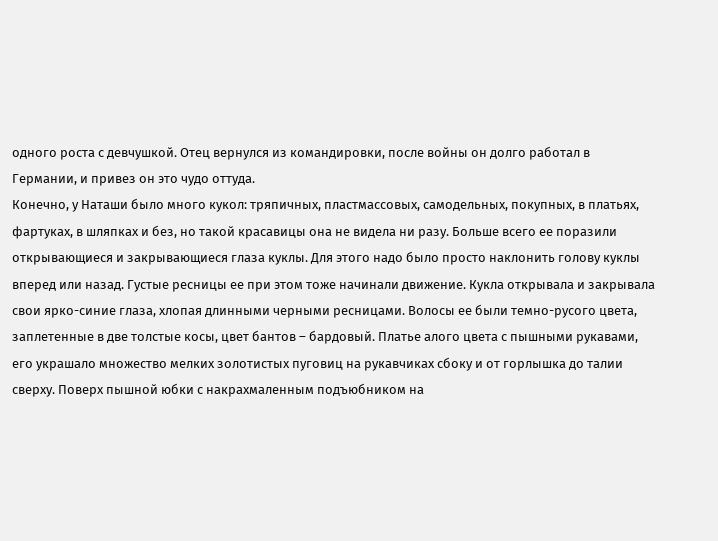одного роста с девчушкой. Отец вернулся из командировки, после войны он долго работал в Германии, и привез он это чудо оттуда.
Конечно, у Наташи было много кукол: тряпичных, пластмассовых, самодельных, покупных, в платьях, фартуках, в шляпках и без, но такой красавицы она не видела ни разу. Больше всего ее поразили открывающиеся и закрывающиеся глаза куклы. Для этого надо было просто наклонить голову куклы вперед или назад. Густые ресницы ее при этом тоже начинали движение. Кукла открывала и закрывала свои ярко-синие глаза, хлопая длинными черными ресницами. Волосы ее были темно-русого цвета, заплетенные в две толстые косы, цвет бантов – бардовый. Платье алого цвета с пышными рукавами, его украшало множество мелких золотистых пуговиц на рукавчиках сбоку и от горлышка до талии сверху. Поверх пышной юбки с накрахмаленным подъюбником на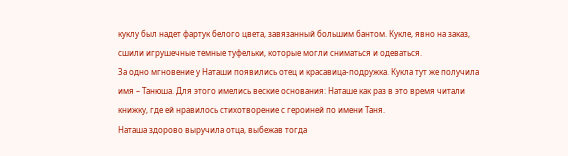куклу был надет фартук белого цвета, завязанный большим бантом. Кукле, явно на заказ, сшили игрушечные темные туфельки, которые могли сниматься и одеваться.
За одно мгновение у Наташи появились отец и красавица-подружка. Кукла тут же получила имя – Танюша. Для этого имелись веские основания: Наташе как раз в это время читали книжку, где ей нравилось стихотворение с героиней по имени Таня.
Наташа здорово выручила отца, выбежав тогда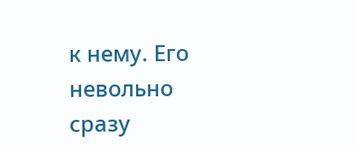к нему. Его невольно сразу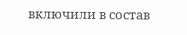включили в состав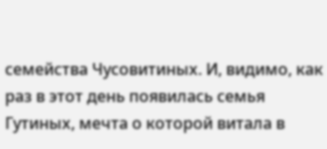семейства Чусовитиных. И, видимо, как раз в этот день появилась семья Гутиных, мечта о которой витала в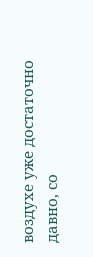воздухе уже достаточно давно, со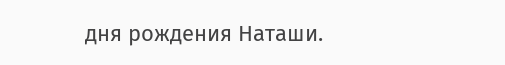дня рождения Наташи.